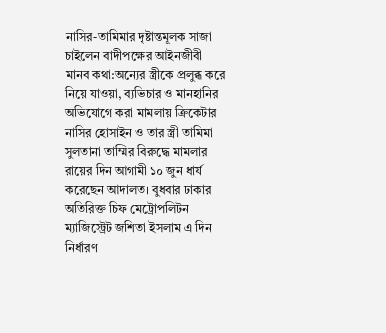নাসির-তামিমার দৃষ্টান্তমূলক সাজা চাইলেন বাদীপক্ষের আইনজীবী
মানব কথা:অন্যের স্ত্রীকে প্রলুব্ধ করে নিয়ে যাওয়া, ব্যভিচার ও মানহানির অভিযোগে করা মামলায় ক্রিকেটার নাসির হোসাইন ও তার স্ত্রী তামিমা সুলতানা তাম্মির বিরুদ্ধে মামলার রায়ের দিন আগামী ১০ জুন ধার্য করেছেন আদালত। বুধবার ঢাকার অতিরিক্ত চিফ মেট্রোপলিটন ম্যাজিস্ট্রেট জশিতা ইসলাম এ দিন নির্ধারণ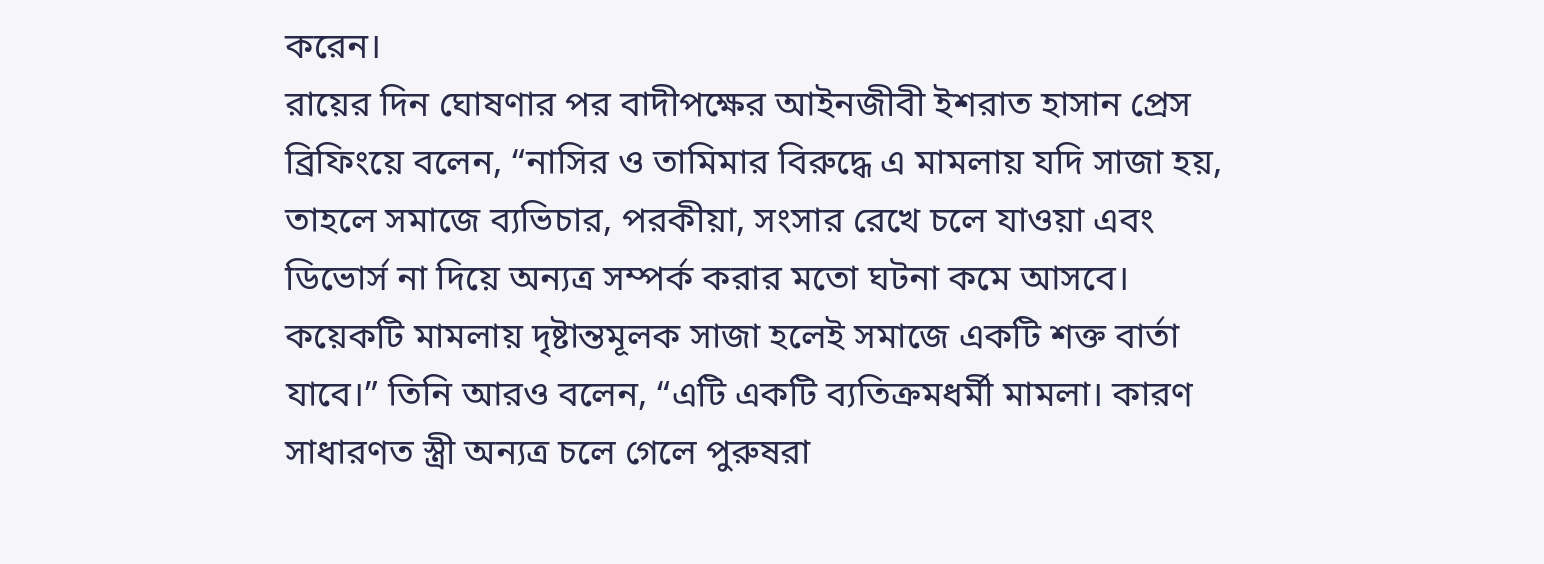করেন।
রায়ের দিন ঘোষণার পর বাদীপক্ষের আইনজীবী ইশরাত হাসান প্রেস ব্রিফিংয়ে বলেন, “নাসির ও তামিমার বিরুদ্ধে এ মামলায় যদি সাজা হয়, তাহলে সমাজে ব্যভিচার, পরকীয়া, সংসার রেখে চলে যাওয়া এবং ডিভোর্স না দিয়ে অন্যত্র সম্পর্ক করার মতো ঘটনা কমে আসবে। কয়েকটি মামলায় দৃষ্টান্তমূলক সাজা হলেই সমাজে একটি শক্ত বার্তা যাবে।” তিনি আরও বলেন, “এটি একটি ব্যতিক্রমধর্মী মামলা। কারণ সাধারণত স্ত্রী অন্যত্র চলে গেলে পুরুষরা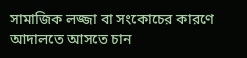সামাজিক লজ্জা বা সংকোচের কারণে আদালতে আসতে চান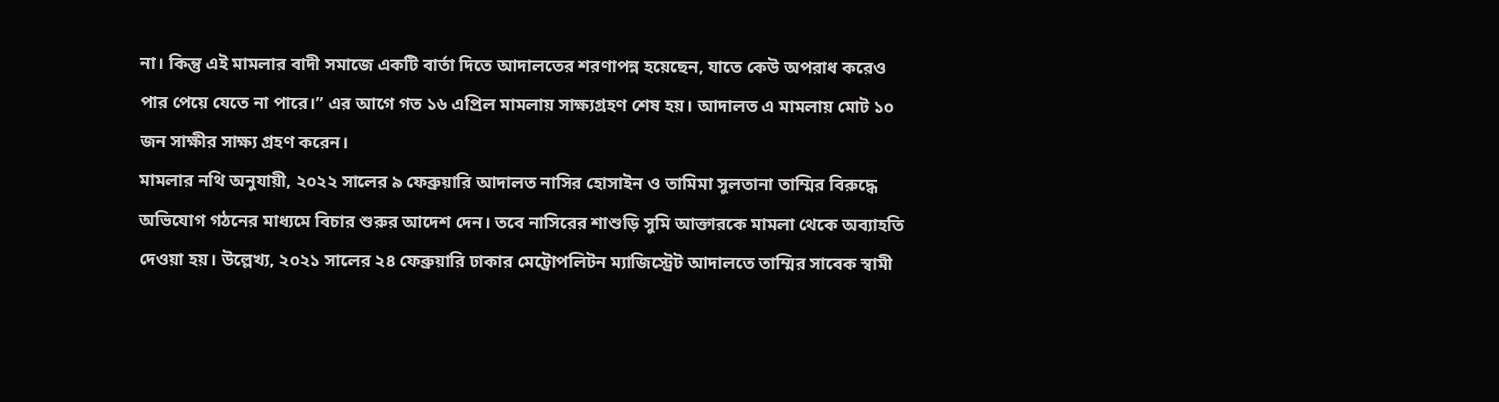না। কিন্তু এই মামলার বাদী সমাজে একটি বার্তা দিতে আদালতের শরণাপন্ন হয়েছেন, যাতে কেউ অপরাধ করেও পার পেয়ে যেতে না পারে।” এর আগে গত ১৬ এপ্রিল মামলায় সাক্ষ্যগ্রহণ শেষ হয়। আদালত এ মামলায় মোট ১০ জন সাক্ষীর সাক্ষ্য গ্রহণ করেন।
মামলার নথি অনুযায়ী, ২০২২ সালের ৯ ফেব্রুয়ারি আদালত নাসির হোসাইন ও তামিমা সুলতানা তাম্মির বিরুদ্ধে অভিযোগ গঠনের মাধ্যমে বিচার শুরুর আদেশ দেন। তবে নাসিরের শাশুড়ি সুমি আক্তারকে মামলা থেকে অব্যাহতি দেওয়া হয়। উল্লেখ্য, ২০২১ সালের ২৪ ফেব্রুয়ারি ঢাকার মেট্রোপলিটন ম্যাজিস্ট্রেট আদালতে তাম্মির সাবেক স্বামী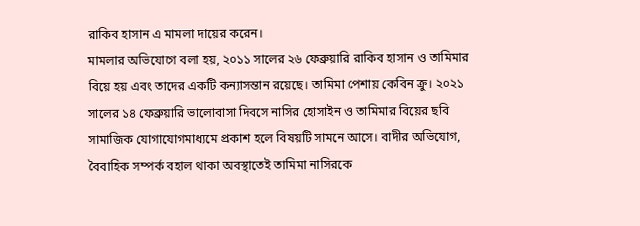রাকিব হাসান এ মামলা দায়ের করেন।
মামলার অভিযোগে বলা হয়, ২০১১ সালের ২৬ ফেব্রুয়ারি রাকিব হাসান ও তামিমার বিয়ে হয় এবং তাদের একটি কন্যাসন্তান রয়েছে। তামিমা পেশায় কেবিন ক্রু। ২০২১ সালের ১৪ ফেব্রুয়ারি ভালোবাসা দিবসে নাসির হোসাইন ও তামিমার বিয়ের ছবি সামাজিক যোগাযোগমাধ্যমে প্রকাশ হলে বিষয়টি সামনে আসে। বাদীর অভিযোগ, বৈবাহিক সম্পর্ক বহাল থাকা অবস্থাতেই তামিমা নাসিরকে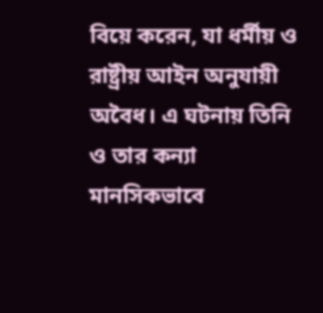বিয়ে করেন, যা ধর্মীয় ও রাষ্ট্রীয় আইন অনুযায়ী অবৈধ। এ ঘটনায় তিনি ও তার কন্যা মানসিকভাবে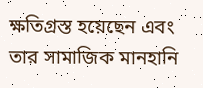ক্ষতিগ্রস্ত হয়েছেন এবং তার সামাজিক মানহানি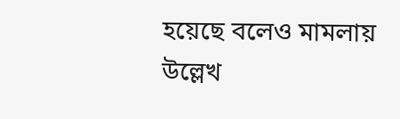হয়েছে বলেও মামলায় উল্লেখ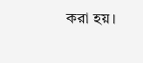করা হয়।